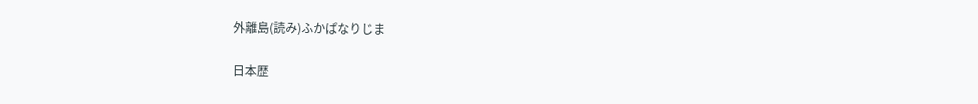外離島(読み)ふかぱなりじま

日本歴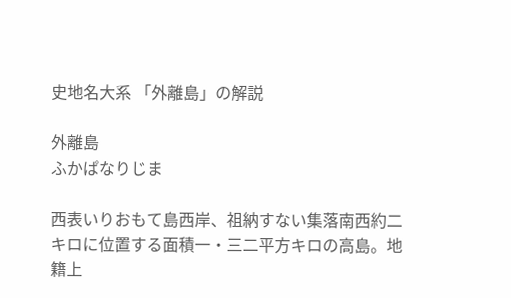史地名大系 「外離島」の解説

外離島
ふかぱなりじま

西表いりおもて島西岸、祖納すない集落南西約二キロに位置する面積一・三二平方キロの高島。地籍上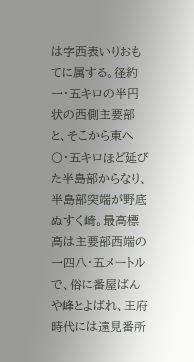は字西表いりおもてに属する。径約一・五キロの半円状の西側主要部と、そこから東へ〇・五キロほど延びた半島部からなり、半島部突端が野底ぬすく崎。最高標高は主要部西端の一四八・五メートルで、俗に番屋ばんや峰とよばれ、王府時代には遠見番所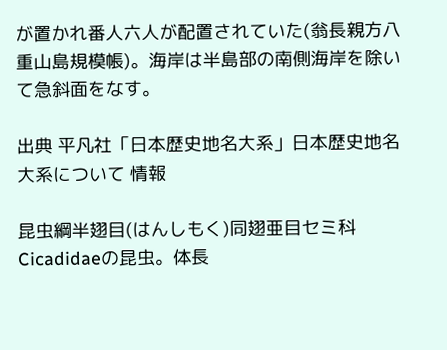が置かれ番人六人が配置されていた(翁長親方八重山島規模帳)。海岸は半島部の南側海岸を除いて急斜面をなす。

出典 平凡社「日本歴史地名大系」日本歴史地名大系について 情報

昆虫綱半翅目(はんしもく)同翅亜目セミ科Cicadidaeの昆虫。体長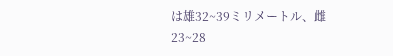は雄32~39ミリメートル、雌23~28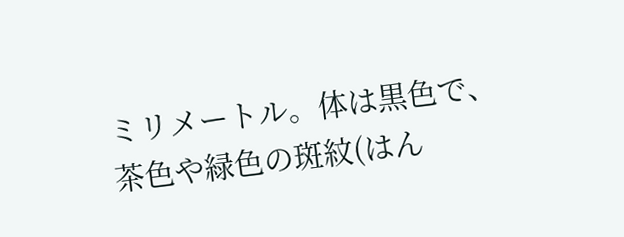ミリメートル。体は黒色で、茶色や緑色の斑紋(はん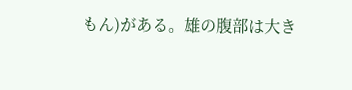もん)がある。雄の腹部は大き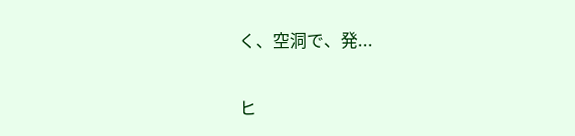く、空洞で、発...

ヒ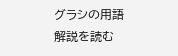グラシの用語解説を読む